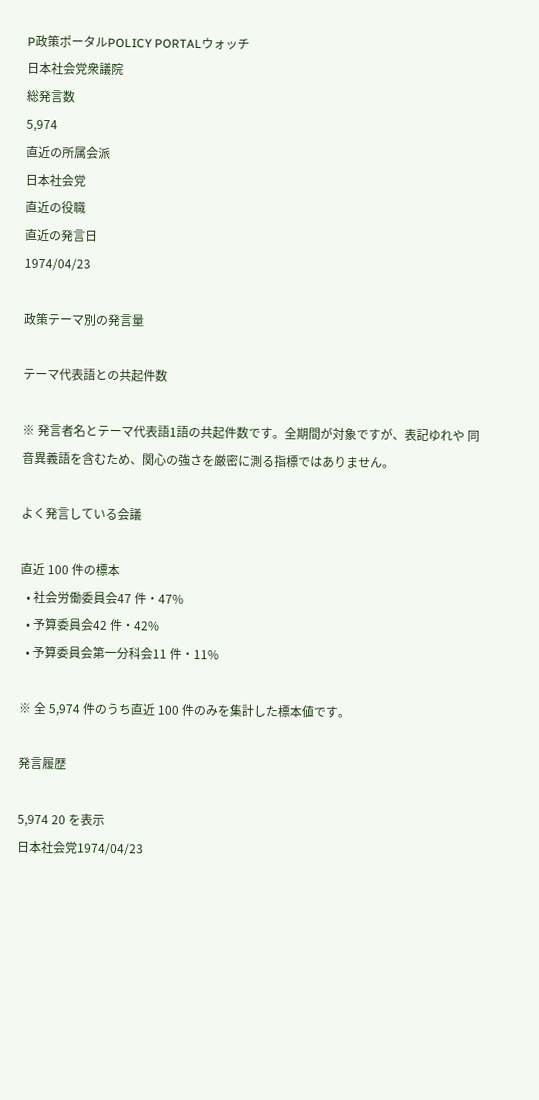P政策ポータルPOLICY PORTALウォッチ
日本社会党衆議院
総発言数
5,974
直近の所属会派
日本社会党
直近の役職
直近の発言日
1974/04/23

政策テーマ別の発言量

テーマ代表語との共起件数

※ 発言者名とテーマ代表語1語の共起件数です。全期間が対象ですが、表記ゆれや 同音異義語を含むため、関心の強さを厳密に測る指標ではありません。

よく発言している会議

直近 100 件の標本
  • 社会労働委員会47 件・47%
  • 予算委員会42 件・42%
  • 予算委員会第一分科会11 件・11%

※ 全 5,974 件のうち直近 100 件のみを集計した標本値です。

発言履歴

5,974 20 を表示
日本社会党1974/04/23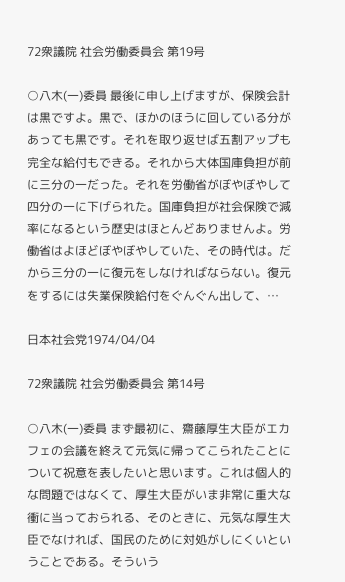72衆議院 社会労働委員会 第19号

○八木(一)委員 最後に申し上げますが、保険会計は黒ですよ。黒で、ほかのほうに回している分があっても黒です。それを取り返せば五割アップも完全な給付もできる。それから大体国庫負担が前に三分の一だった。それを労働省がぼやぼやして四分の一に下げられた。国庫負担が社会保険で減率になるという歴史はほとんどありませんよ。労働省はよほどぼやぼやしていた、その時代は。だから三分の一に復元をしなければならない。復元をするには失業保険給付をぐんぐん出して、…

日本社会党1974/04/04

72衆議院 社会労働委員会 第14号

○八木(一)委員 まず最初に、齋藤厚生大臣がエカフェの会議を終えて元気に帰ってこられたことについて祝意を表したいと思います。これは個人的な問題ではなくて、厚生大臣がいま非常に重大な衝に当っておられる、そのときに、元気な厚生大臣でなければ、国民のために対処がしにくいということである。そういう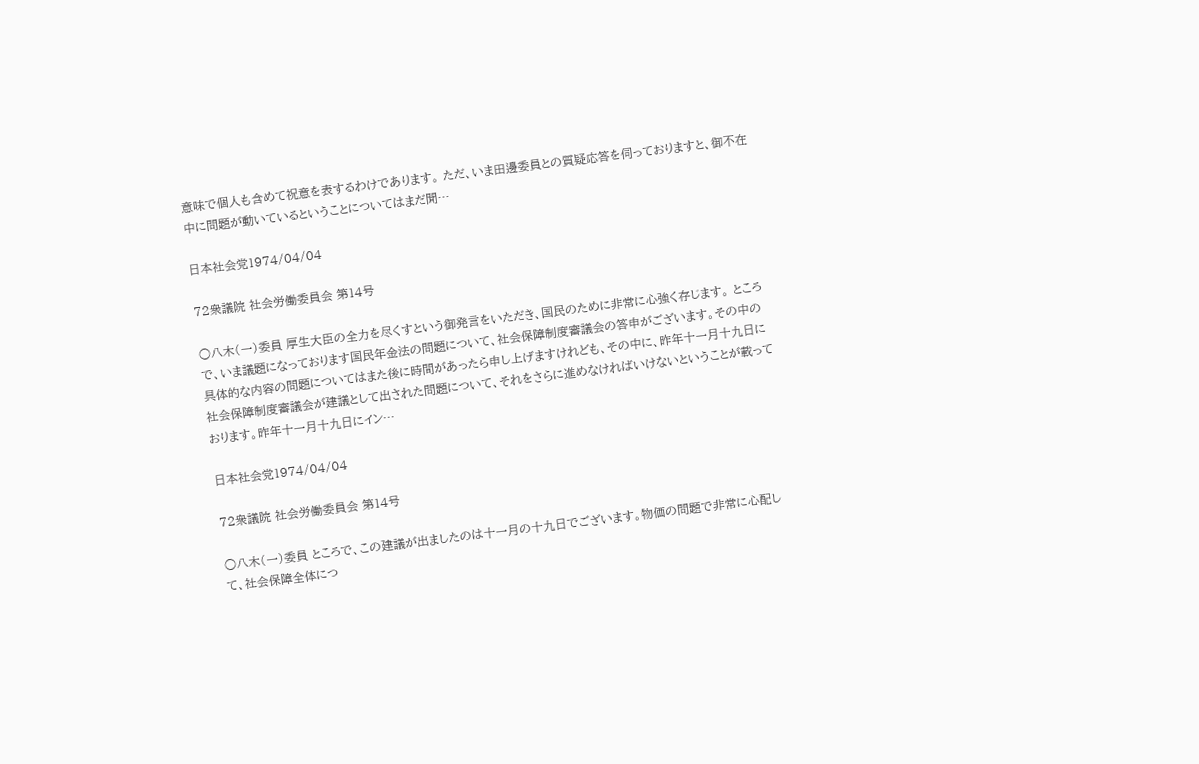意味で個人も含めて祝意を表するわけであります。 ただ、いま田邊委員との質疑応答を伺っておりますと、御不在中に問題が動いているということについてはまだ聞…

日本社会党1974/04/04

72衆議院 社会労働委員会 第14号

○八木(一)委員 厚生大臣の全力を尽くすという御発言をいただき、国民のために非常に心強く存じます。 ところで、いま議題になっております国民年金法の問題について、社会保障制度審議会の答申がございます。その中の具体的な内容の問題についてはまた後に時間があったら申し上げますけれども、その中に、昨年十一月十九日に社会保障制度審議会が建議として出された問題について、それをさらに進めなければいけないということが載っております。昨年十一月十九日にイン…

日本社会党1974/04/04

72衆議院 社会労働委員会 第14号

○八木(一)委員 ところで、この建議が出ましたのは十一月の十九日でございます。物価の問題で非常に心配して、社会保障全体につ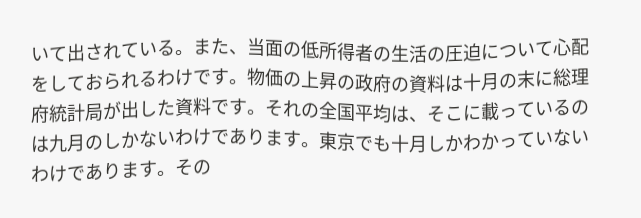いて出されている。また、当面の低所得者の生活の圧迫について心配をしておられるわけです。物価の上昇の政府の資料は十月の末に総理府統計局が出した資料です。それの全国平均は、そこに載っているのは九月のしかないわけであります。東京でも十月しかわかっていないわけであります。その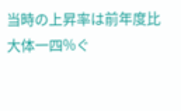当時の上昇率は前年度比大体一四%ぐ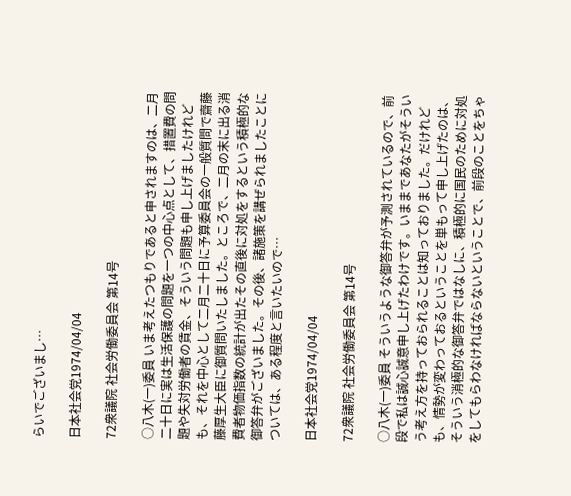らいでございまし…

日本社会党1974/04/04

72衆議院 社会労働委員会 第14号

○八木(一)委員 いま考えたつもりであると申されますのは、二月二十日に実は生活保護の問題を一つの中心点として、措置費の問題や失対労働者の賃金、そういう問題も申し上げましたけれども、それを中心として二月二十日に予算委員会の一般質問で齋藤藤厚生大臣に御質問いたしました。ところで、二月の末に出る消費者物価指数の統計が出たその直後に対処をするという積極的な御答弁がございました。その後、諸施策を講ぜられましたことについては、ある程度と言いたいので…

日本社会党1974/04/04

72衆議院 社会労働委員会 第14号

○八木(一)委員 そういうような御答弁が予測されているので、前段で私は誠心誠意申し上げたわけです。いままであなたがそういう考え方を持っておられることは知っておりました。だけれども、情勢が変わっておるということを単もって申し上げたのは、そういう消極的な御答弁ではなしに、積極的に国民のために対処をしてもらわなければならないということで、前段のことをちゃ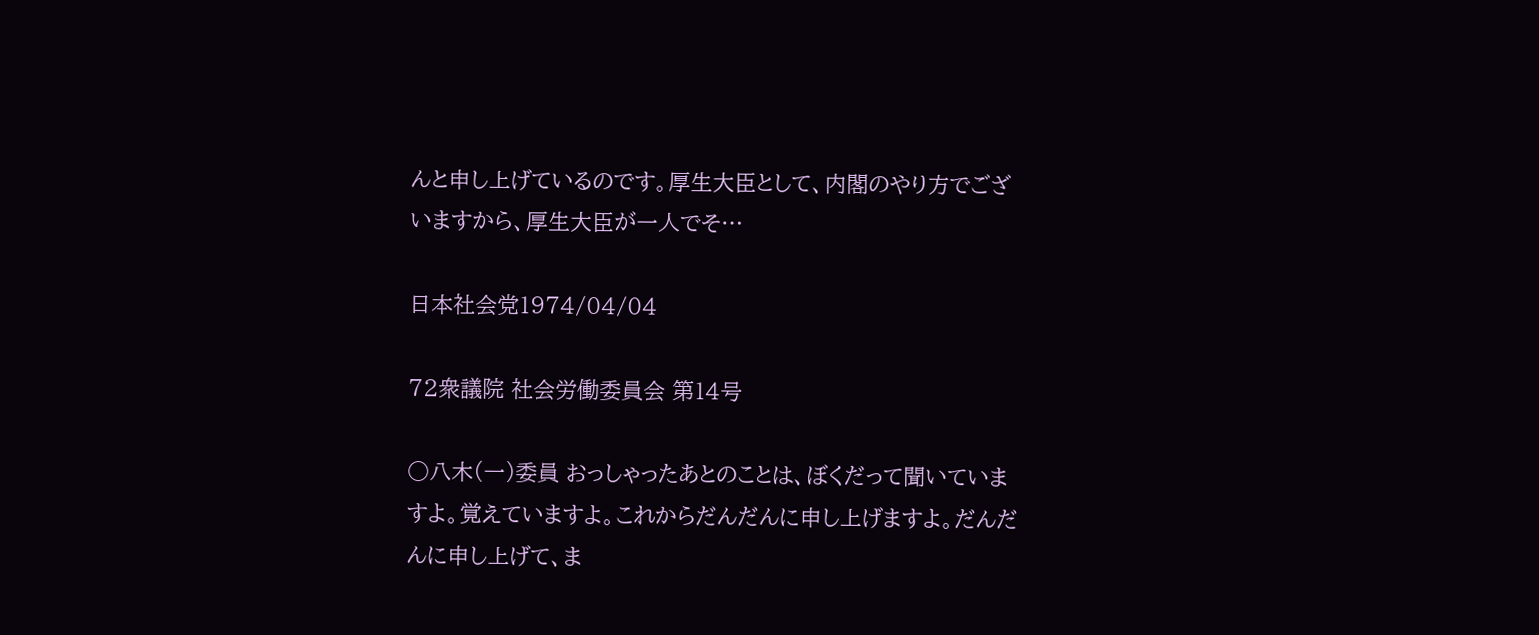んと申し上げているのです。厚生大臣として、内閣のやり方でございますから、厚生大臣が一人でそ…

日本社会党1974/04/04

72衆議院 社会労働委員会 第14号

○八木(一)委員 おっしゃったあとのことは、ぼくだって聞いていますよ。覚えていますよ。これからだんだんに申し上げますよ。だんだんに申し上げて、ま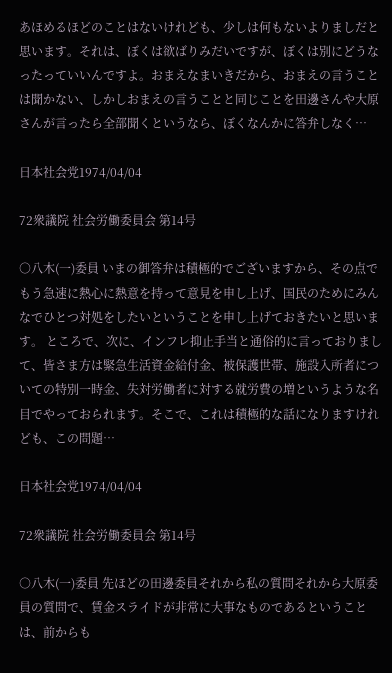あほめるほどのことはないけれども、少しは何もないよりましだと思います。それは、ぼくは欲ばりみだいですが、ぼくは別にどうなったっていいんですよ。おまえなまいきだから、おまえの言うことは聞かない、しかしおまえの言うことと同じことを田邊さんや大原さんが言ったら全部聞くというなら、ぼくなんかに答弁しなく…

日本社会党1974/04/04

72衆議院 社会労働委員会 第14号

○八木(一)委員 いまの御答弁は積極的でございますから、その点でもう急速に熱心に熱意を持って意見を申し上げ、国民のためにみんなでひとつ対処をしたいということを申し上げておきたいと思います。 ところで、次に、インフレ抑止手当と通俗的に言っておりまして、皆さま方は緊急生活資金給付金、被保護世帯、施設入所者についての特別一時金、失対労働者に対する就労費の増というような名目でやっておられます。そこで、これは積極的な話になりますけれども、この問題…

日本社会党1974/04/04

72衆議院 社会労働委員会 第14号

○八木(一)委員 先ほどの田邊委員それから私の質問それから大原委員の質問で、賃金スライドが非常に大事なものであるということは、前からも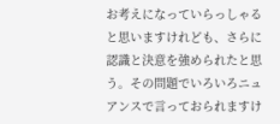お考えになっていらっしゃると思いますけれども、さらに認識と決意を強められたと思う。その問題でいろいろニュアンスで言っておられますけ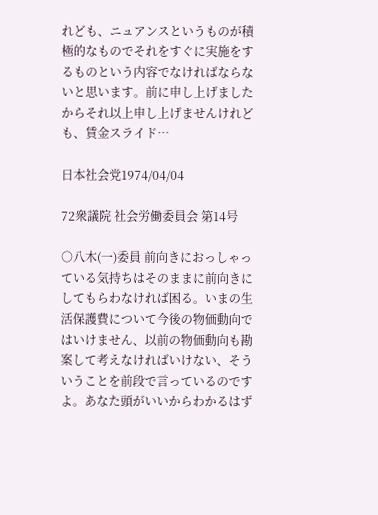れども、ニュアンスというものが積極的なものでそれをすぐに実施をするものという内容でなければならないと思います。前に申し上げましたからそれ以上申し上げませんけれども、賃金スライド…

日本社会党1974/04/04

72衆議院 社会労働委員会 第14号

○八木(一)委員 前向きにおっしゃっている気持ちはそのままに前向きにしてもらわなければ困る。いまの生活保護費について今後の物価動向ではいけません、以前の物価動向も勘案して考えなければいけない、そういうことを前段で言っているのですよ。あなた頭がいいからわかるはず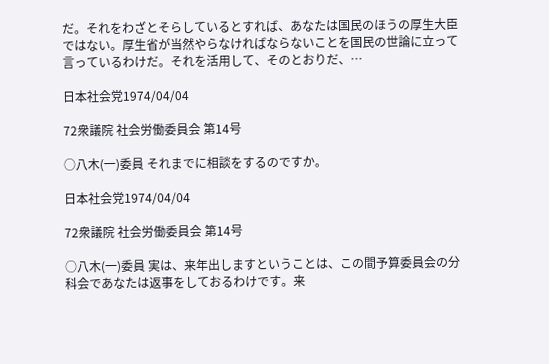だ。それをわざとそらしているとすれば、あなたは国民のほうの厚生大臣ではない。厚生省が当然やらなければならないことを国民の世論に立って言っているわけだ。それを活用して、そのとおりだ、…

日本社会党1974/04/04

72衆議院 社会労働委員会 第14号

○八木(一)委員 それまでに相談をするのですか。

日本社会党1974/04/04

72衆議院 社会労働委員会 第14号

○八木(一)委員 実は、来年出しますということは、この間予算委員会の分科会であなたは返事をしておるわけです。来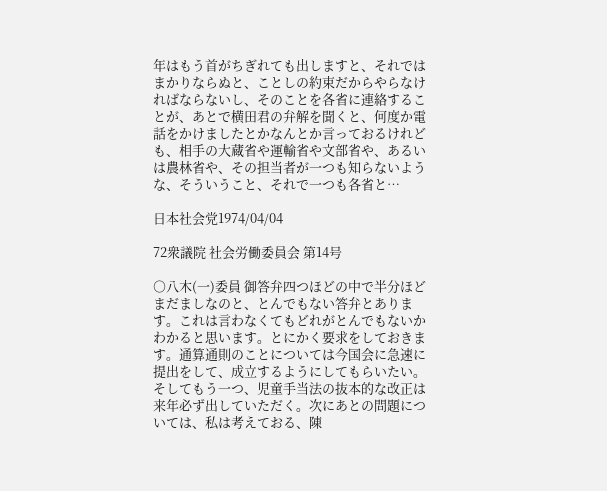年はもう首がちぎれても出しますと、それではまかりならぬと、ことしの約束だからやらなければならないし、そのことを各省に連絡することが、あとで横田君の弁解を聞くと、何度か電話をかけましたとかなんとか言っておるけれども、相手の大蔵省や運輸省や文部省や、あるいは農林省や、その担当者が一つも知らないような、そういうこと、それで一つも各省と…

日本社会党1974/04/04

72衆議院 社会労働委員会 第14号

○八木(一)委員 御答弁四つほどの中で半分ほどまだましなのと、とんでもない答弁とあります。これは言わなくてもどれがとんでもないかわかると思います。とにかく要求をしておきます。通算通則のことについては今国会に急速に提出をして、成立するようにしてもらいたい。そしてもう一つ、児童手当法の抜本的な改正は来年必ず出していただく。次にあとの問題については、私は考えておる、陳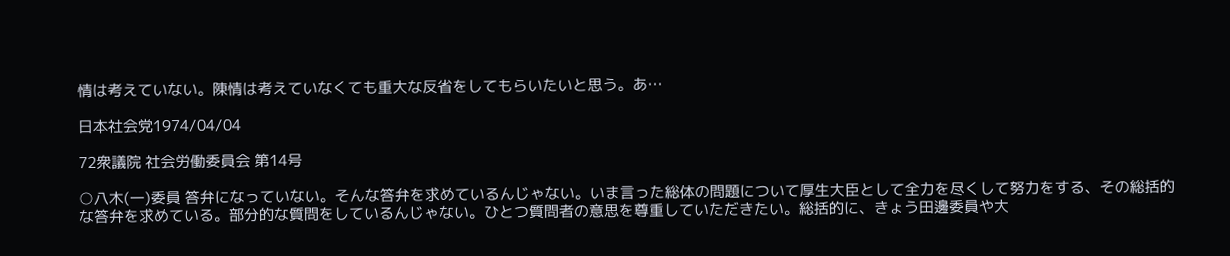情は考えていない。陳情は考えていなくても重大な反省をしてもらいたいと思う。あ…

日本社会党1974/04/04

72衆議院 社会労働委員会 第14号

○八木(一)委員 答弁になっていない。そんな答弁を求めているんじゃない。いま言った総体の問題について厚生大臣として全力を尽くして努力をする、その総括的な答弁を求めている。部分的な質問をしているんじゃない。ひとつ質問者の意思を尊重していただきたい。総括的に、きょう田邊委員や大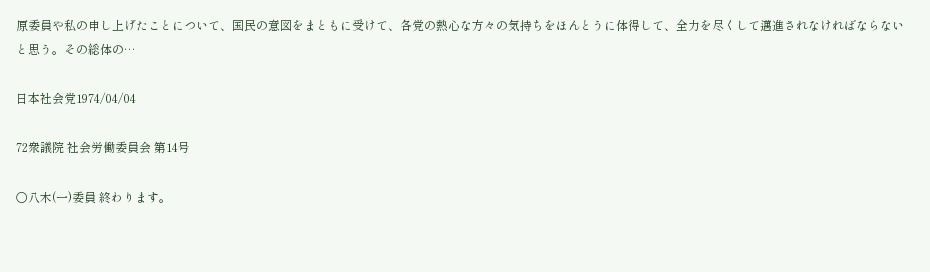原委員や私の申し上げたことについて、国民の意図をまともに受けて、各党の熱心な方々の気持ちをほんとうに体得して、全力を尽くして邁進されなければならないと思う。その総体の…

日本社会党1974/04/04

72衆議院 社会労働委員会 第14号

○八木(一)委員 終わります。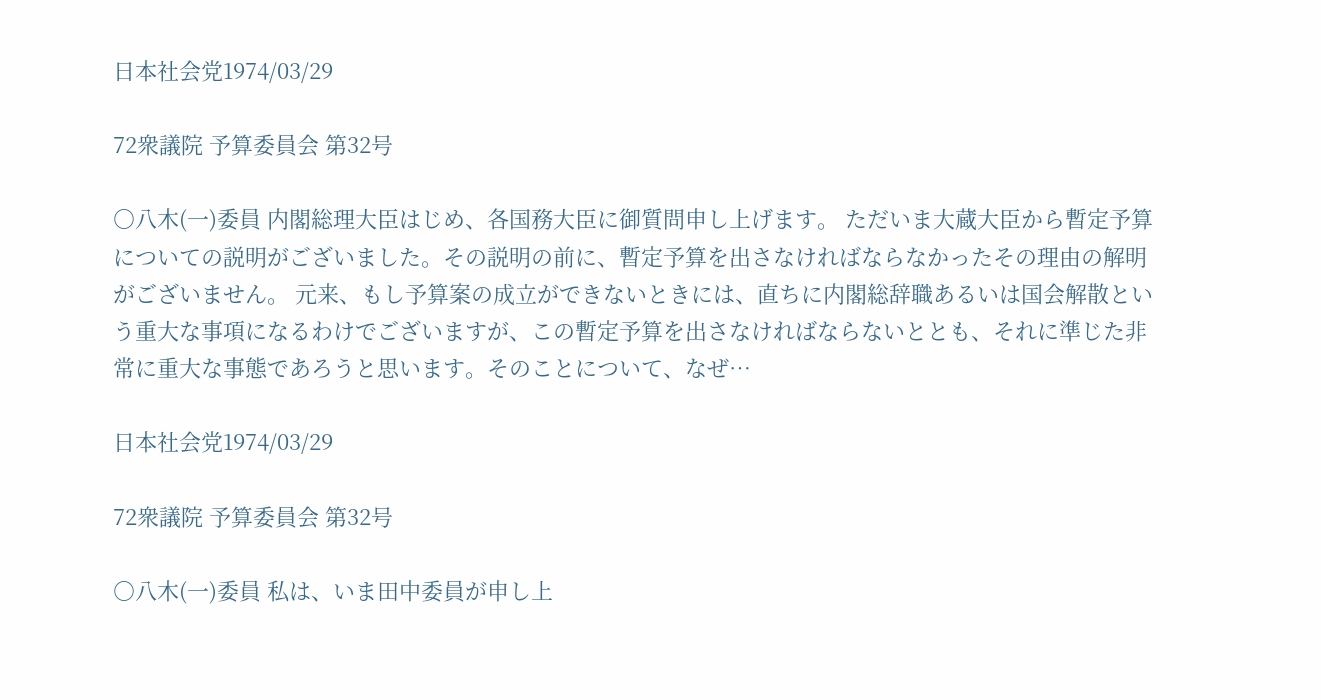日本社会党1974/03/29

72衆議院 予算委員会 第32号

○八木(一)委員 内閣総理大臣はじめ、各国務大臣に御質問申し上げます。 ただいま大蔵大臣から暫定予算についての説明がございました。その説明の前に、暫定予算を出さなければならなかったその理由の解明がございません。 元来、もし予算案の成立ができないときには、直ちに内閣総辞職あるいは国会解散という重大な事項になるわけでございますが、この暫定予算を出さなければならないととも、それに準じた非常に重大な事態であろうと思います。そのことについて、なぜ…

日本社会党1974/03/29

72衆議院 予算委員会 第32号

○八木(一)委員 私は、いま田中委員が申し上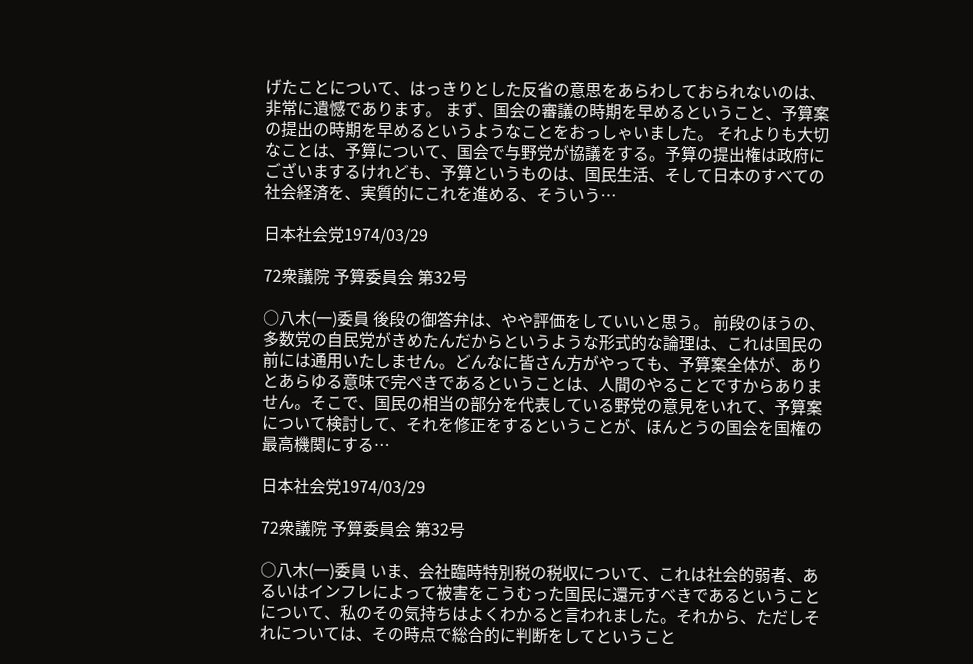げたことについて、はっきりとした反省の意思をあらわしておられないのは、非常に遺憾であります。 まず、国会の審議の時期を早めるということ、予算案の提出の時期を早めるというようなことをおっしゃいました。 それよりも大切なことは、予算について、国会で与野党が協議をする。予算の提出権は政府にございまするけれども、予算というものは、国民生活、そして日本のすべての社会経済を、実質的にこれを進める、そういう…

日本社会党1974/03/29

72衆議院 予算委員会 第32号

○八木(一)委員 後段の御答弁は、やや評価をしていいと思う。 前段のほうの、多数党の自民党がきめたんだからというような形式的な論理は、これは国民の前には通用いたしません。どんなに皆さん方がやっても、予算案全体が、ありとあらゆる意味で完ぺきであるということは、人間のやることですからありません。そこで、国民の相当の部分を代表している野党の意見をいれて、予算案について検討して、それを修正をするということが、ほんとうの国会を国権の最高機関にする…

日本社会党1974/03/29

72衆議院 予算委員会 第32号

○八木(一)委員 いま、会社臨時特別税の税収について、これは社会的弱者、あるいはインフレによって被害をこうむった国民に還元すべきであるということについて、私のその気持ちはよくわかると言われました。それから、ただしそれについては、その時点で総合的に判断をしてということ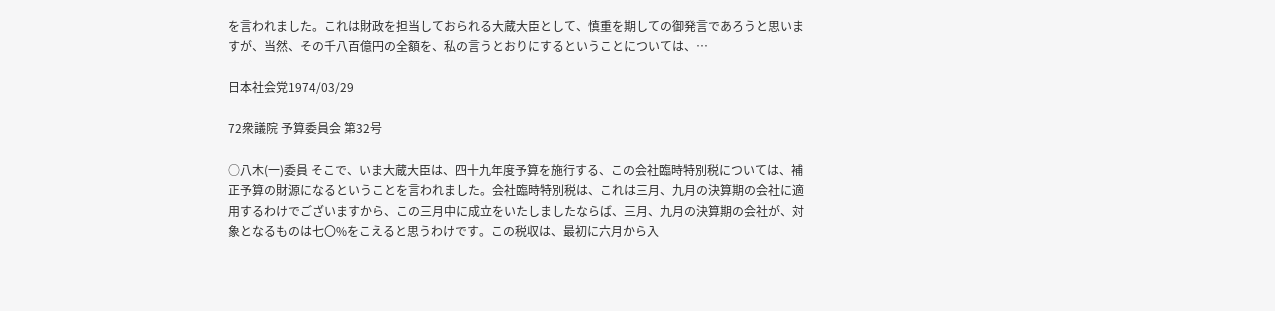を言われました。これは財政を担当しておられる大蔵大臣として、慎重を期しての御発言であろうと思いますが、当然、その千八百億円の全額を、私の言うとおりにするということについては、…

日本社会党1974/03/29

72衆議院 予算委員会 第32号

○八木(一)委員 そこで、いま大蔵大臣は、四十九年度予算を施行する、この会社臨時特別税については、補正予算の財源になるということを言われました。会社臨時特別税は、これは三月、九月の決算期の会社に適用するわけでございますから、この三月中に成立をいたしましたならば、三月、九月の決算期の会社が、対象となるものは七〇%をこえると思うわけです。この税収は、最初に六月から入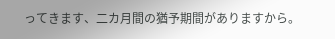ってきます、二カ月間の猶予期間がありますから。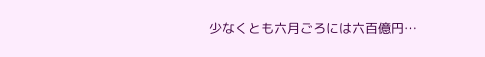少なくとも六月ごろには六百億円…